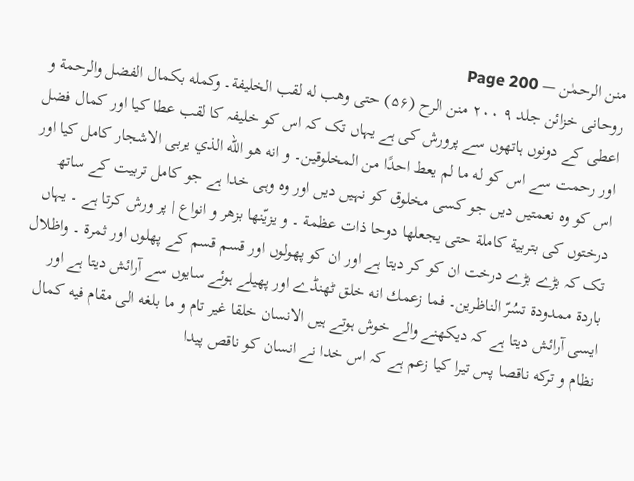منن الرحمٰن — Page 200
روحانی خزائن جلد ۹ ۲۰۰ منن الرح (۵۶) حتى وهب له لقب الخليفة۔ وكمله بكمال الفضل والرحمة و اعطى کے دونوں ہاتھوں سے پرورش کی ہے یہاں تک کہ اس کو خلیفہ کا لقب عطا کیا اور کمال فضل اور رحمت سے اس کو له ما لم يعط احدًا من المخلوقين۔ و انه هو الله الذي يربى الاشجار کامل کیا اور اس کو وہ نعمتیں دیں جو کسی مخلوق کو نہیں دیں اور وہ وہی خدا ہے جو کامل تربیت کے ساتھ درختوں کی بتربية كاملة حتى يجعلها دوحا ذات عظمة ۔ و يزيّنها بزهر و انواع | پر ورش کرتا ہے ۔ یہاں تک کہ بڑے بڑے درخت ان کو کر دیتا ہے اور ان کو پھولوں اور قسم قسم کے پھلوں اور ثمرة ۔ واظلال باردة ممدودة تسُرّ الناظرين۔ فما زعمك انه خلق ٹھنڈے اور پھیلے ہوئے سایوں سے آرائش دیتا ہے اور ایسی آرائش دیتا ہے کہ دیکھنے والے خوش ہوتے ہیں الانسان خلقا غير تام و ما بلغه الى مقام فيه كمال نظام و تركه ناقصا پس تیرا کیا زعم ہے کہ اس خدا نے انسان کو ناقص پیدا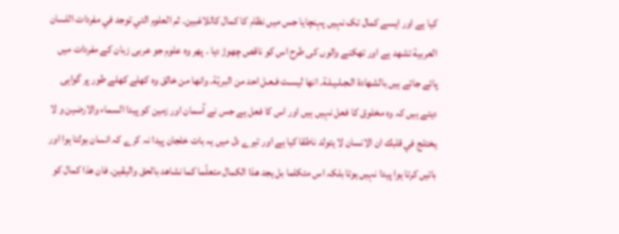کیا ہے اور ایسے کمال تک نہیں پہنچایا جس میں نظام کا کمال كاللاغبين۔ ثم العلوم التي توجد في مفردات اللسان العربية تشهد ہے اور تھکنے والوں کی طرح اس کو ناقص چھوڑ دیا ۔ پھر وہ علوم جو عربی زبان کے مفردات میں پائے جاتے ہیں بالشهادة الـجـلـيـلـة۔ انها ليسـت فـعـل احد من البريّة۔ وانها من خالق وہ کھلے کھلے طور پر گواہی دیتے ہیں کہ وہ مخلوق کا فعل نہیں ہیں اور اس کا فعل ہے جس نے آسمان اور زمین کو پیدا السماء والارضين و لا يختلج في قلبك ان الانسان لا يتولد ناطقا کیا ہے اور تیرے دل میں یہ بات خلجان پیدا نہ کرے کہ انسان بولتا ہوا اور باتیں کرتا ہوا پیدا نہیں ہوتا بلکہ اس متكلما بل يجد هذا الكمال متعلّما كما نشاهد بالحق واليقين۔ فان هذا کمال کو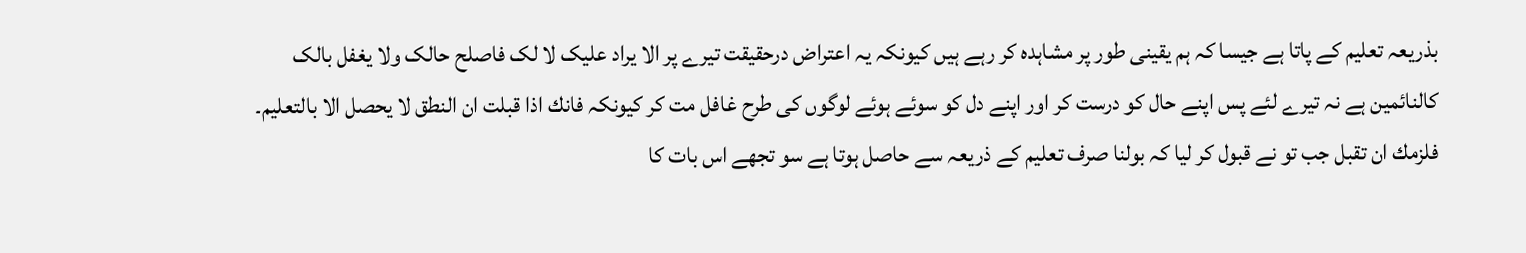بذریعہ تعلیم کے پاتا ہے جیسا کہ ہم یقینی طور پر مشاہدہ کر رہے ہیں کیونکہ یہ اعتراض درحقیقت تیرے پر الا يراد علیک لا لک فاصلح حالک ولا يغفل بالک کالنائمین ہے نہ تیرے لئے پس اپنے حال کو درست کر اور اپنے دل کو سوئے ہوئے لوگوں کی طرح غافل مت کر کیونکہ فانك اذا قبلت ان النطق لا يحصل الا بالتعليم۔ فلزمك ان تقبل جب تو نے قبول کر لیا کہ بولنا صرف تعلیم کے ذریعہ سے حاصل ہوتا ہے سو تجھے اس بات کا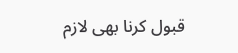قبول کرنا بھی لازم